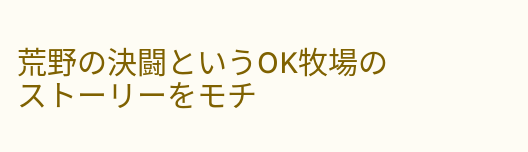荒野の決闘というOK牧場のストーリーをモチ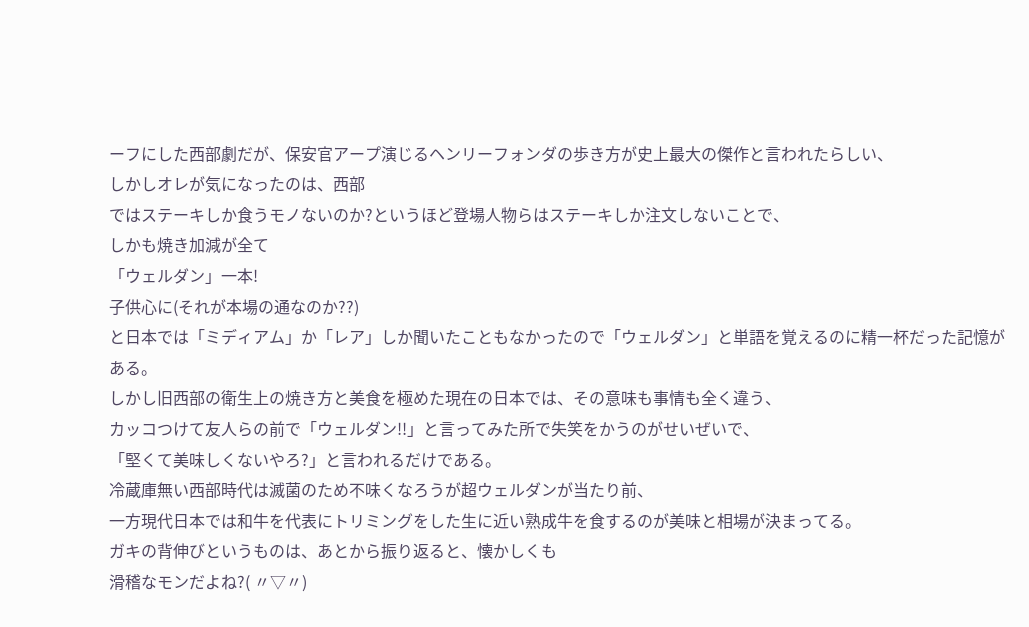ーフにした西部劇だが、保安官アープ演じるヘンリーフォンダの歩き方が史上最大の傑作と言われたらしい、
しかしオレが気になったのは、西部
ではステーキしか食うモノないのか?というほど登場人物らはステーキしか注文しないことで、
しかも焼き加減が全て
「ウェルダン」一本!
子供心に(それが本場の通なのか??)
と日本では「ミディアム」か「レア」しか聞いたこともなかったので「ウェルダン」と単語を覚えるのに精一杯だった記憶がある。
しかし旧西部の衛生上の焼き方と美食を極めた現在の日本では、その意味も事情も全く違う、
カッコつけて友人らの前で「ウェルダン!!」と言ってみた所で失笑をかうのがせいぜいで、
「堅くて美味しくないやろ?」と言われるだけである。
冷蔵庫無い西部時代は滅菌のため不味くなろうが超ウェルダンが当たり前、
一方現代日本では和牛を代表にトリミングをした生に近い熟成牛を食するのが美味と相場が決まってる。
ガキの背伸びというものは、あとから振り返ると、懐かしくも
滑稽なモンだよね?( 〃▽〃)